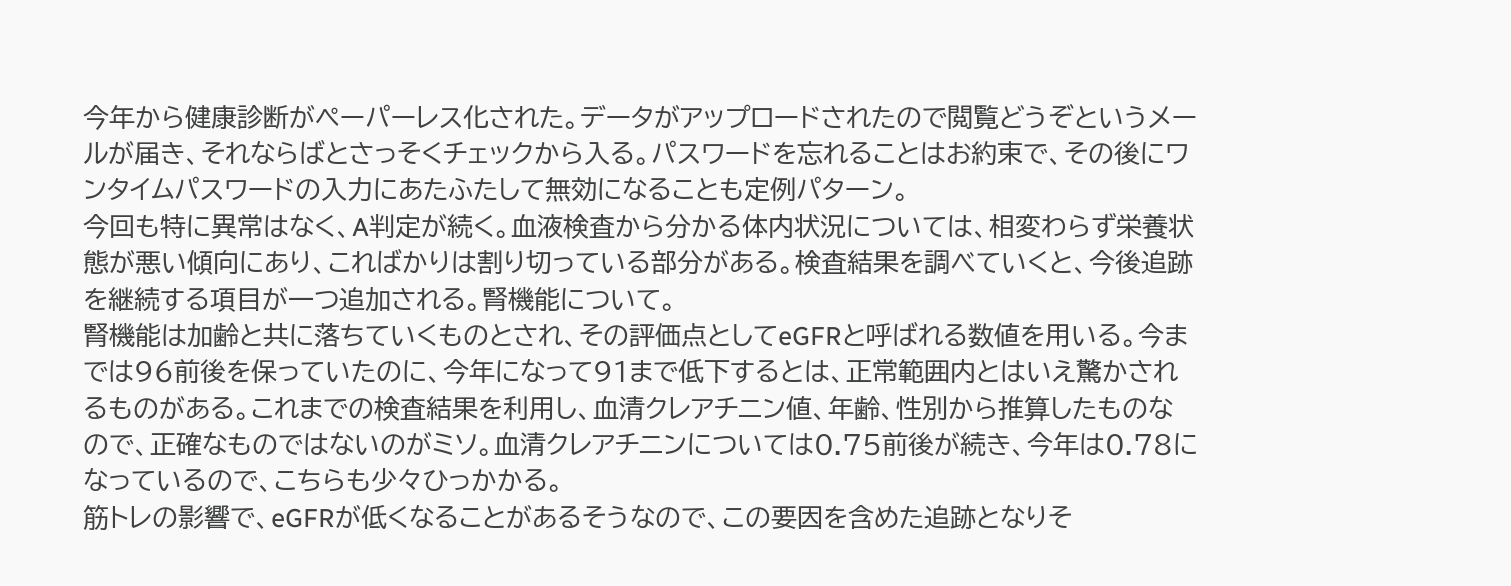今年から健康診断がペーパーレス化された。データがアップロードされたので閲覧どうぞというメールが届き、それならばとさっそくチェックから入る。パスワードを忘れることはお約束で、その後にワンタイムパスワードの入力にあたふたして無効になることも定例パターン。
今回も特に異常はなく、A判定が続く。血液検査から分かる体内状況については、相変わらず栄養状態が悪い傾向にあり、こればかりは割り切っている部分がある。検査結果を調べていくと、今後追跡を継続する項目が一つ追加される。腎機能について。
腎機能は加齢と共に落ちていくものとされ、その評価点としてeGFRと呼ばれる数値を用いる。今までは96前後を保っていたのに、今年になって91まで低下するとは、正常範囲内とはいえ驚かされるものがある。これまでの検査結果を利用し、血清クレアチニン値、年齢、性別から推算したものなので、正確なものではないのがミソ。血清クレアチニンについては0.75前後が続き、今年は0.78になっているので、こちらも少々ひっかかる。
筋トレの影響で、eGFRが低くなることがあるそうなので、この要因を含めた追跡となりそ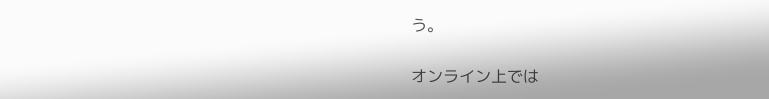う。

オンライン上では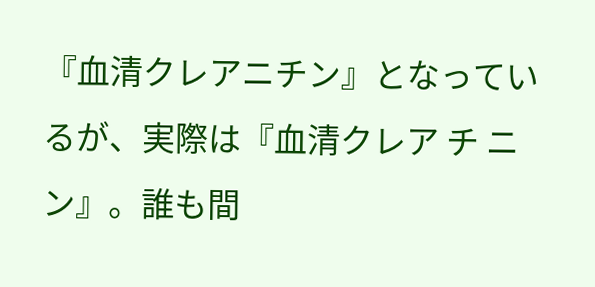『血清クレアニチン』となっているが、実際は『血清クレア チ ニ ン』。誰も間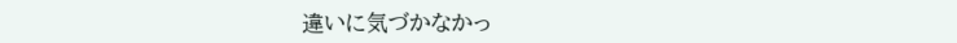違いに気づかなかっ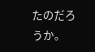たのだろうか。